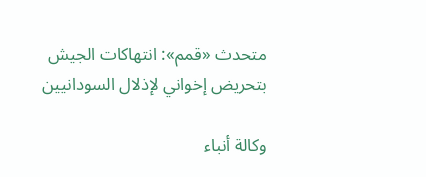متحدث «قمم»: انتهاكات الجيش بتحريض إخواني لإذلال السودانيين

وكالة أنباء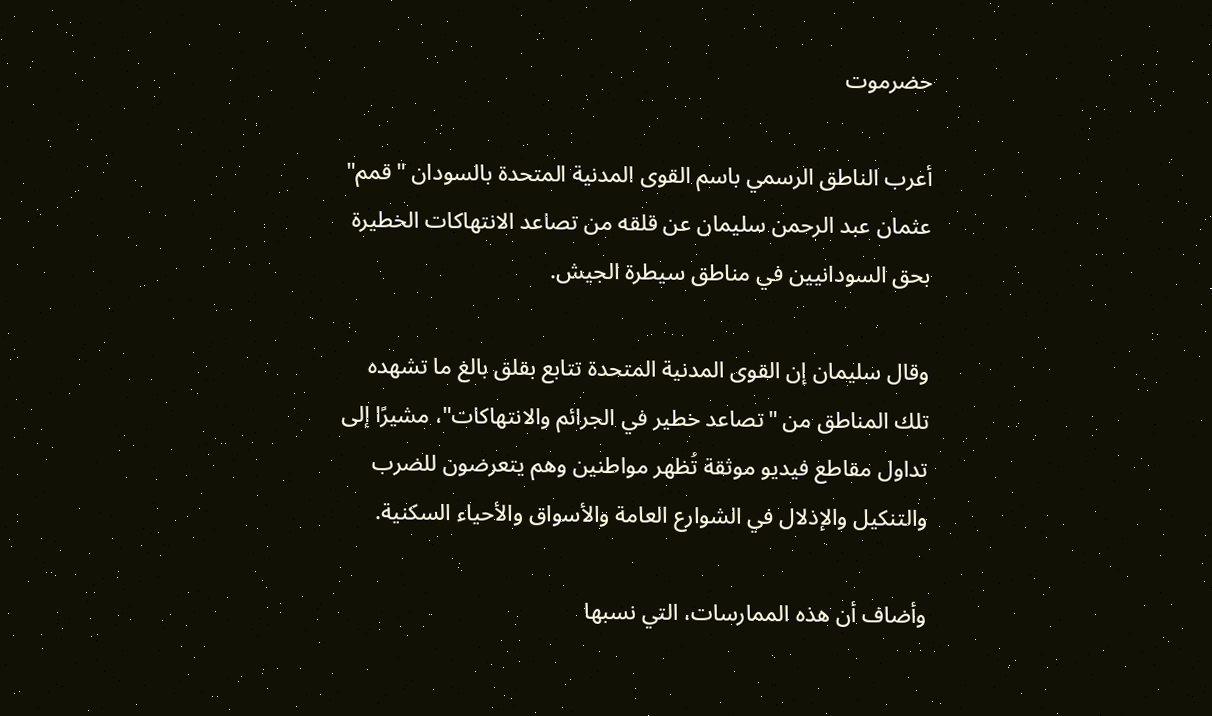حضرموت

أعرب الناطق الرسمي باسم القوى المدنية المتحدة بالسودان "قمم" عثمان عبد الرحمن سليمان عن قلقه من تصاعد الانتهاكات الخطيرة بحق السودانيين في مناطق سيطرة الجيش.

وقال سليمان إن القوى المدنية المتحدة تتابع بقلق بالغ ما تشهده تلك المناطق من "تصاعد خطير في الجرائم والانتهاكات"، مشيرًا إلى تداول مقاطع فيديو موثقة تُظهر مواطنين وهم يتعرضون للضرب والتنكيل والإذلال في الشوارع العامة والأسواق والأحياء السكنية.

وأضاف أن هذه الممارسات، التي نسبها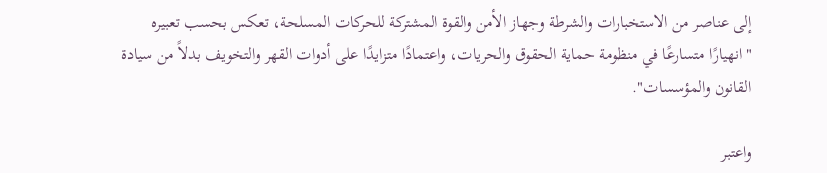إلى عناصر من الاستخبارات والشرطة وجهاز الأمن والقوة المشتركة للحركات المسلحة، تعكس بحسب تعبيره "انهيارًا متسارعًا في منظومة حماية الحقوق والحريات، واعتمادًا متزايدًا على أدوات القهر والتخويف بدلاً من سيادة القانون والمؤسسات".

واعتبر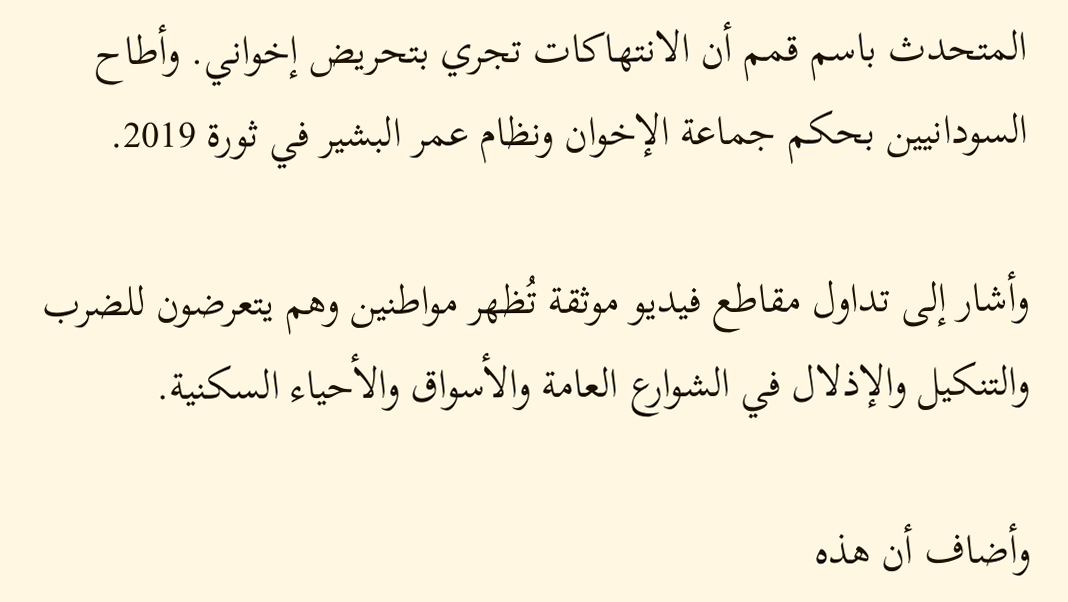المتحدث باسم قمم أن الانتهاكات تجري بتحريض إخواني. وأطاح السودانيين بحكم جماعة الإخوان ونظام عمر البشير في ثورة 2019.

وأشار إلى تداول مقاطع فيديو موثقة تُظهر مواطنين وهم يتعرضون للضرب والتنكيل والإذلال في الشوارع العامة والأسواق والأحياء السكنية.

وأضاف أن هذه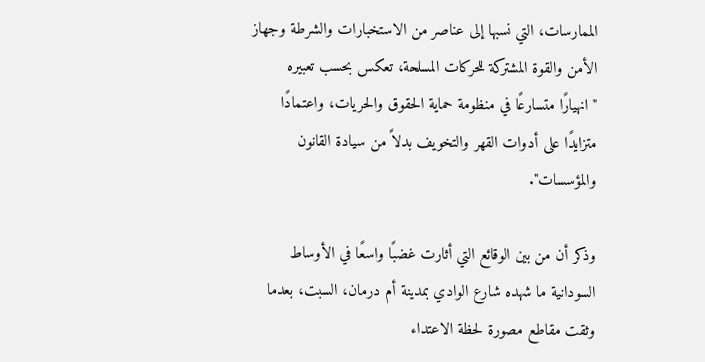الممارسات، التي نسبها إلى عناصر من الاستخبارات والشرطة وجهاز الأمن والقوة المشتركة للحركات المسلحة، تعكس بحسب تعبيره "انهيارًا متسارعًا في منظومة حماية الحقوق والحريات، واعتمادًا متزايدًا على أدوات القهر والتخويف بدلاً من سيادة القانون والمؤسسات".

وذكر أن من بين الوقائع التي أثارت غضبًا واسعًا في الأوساط السودانية ما شهده شارع الوادي بمدينة أم درمان، السبت، بعدما وثقت مقاطع مصورة لحظة الاعتداء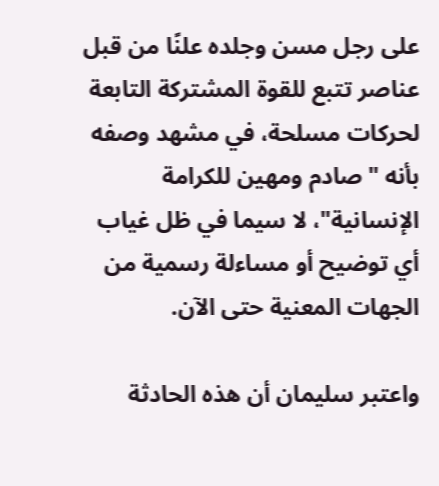على رجل مسن وجلده علنًا من قبل عناصر تتبع للقوة المشتركة التابعة لحركات مسلحة، في مشهد وصفه بأنه "صادم ومهين للكرامة الإنسانية"، لا سيما في ظل غياب أي توضيح أو مساءلة رسمية من الجهات المعنية حتى الآن.

واعتبر سليمان أن هذه الحادثة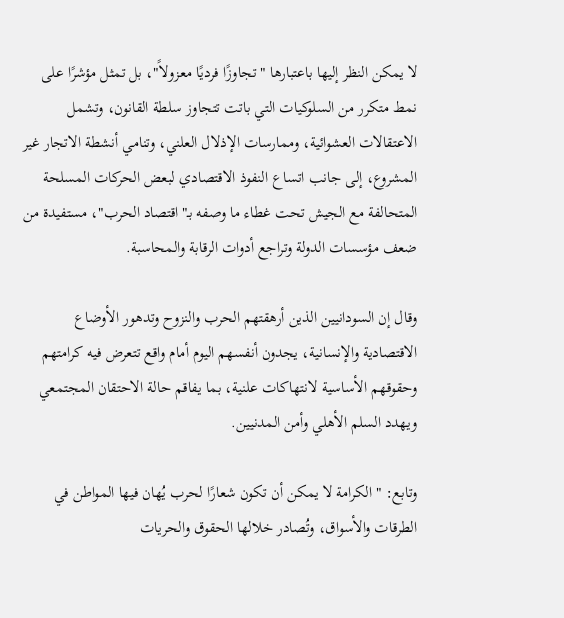لا يمكن النظر إليها باعتبارها "تجاوزًا فرديًا معزولاً"، بل تمثل مؤشرًا على نمط متكرر من السلوكيات التي باتت تتجاوز سلطة القانون، وتشمل الاعتقالات العشوائية، وممارسات الإذلال العلني، وتنامي أنشطة الاتجار غير المشروع، إلى جانب اتساع النفوذ الاقتصادي لبعض الحركات المسلحة المتحالفة مع الجيش تحت غطاء ما وصفه بـ"اقتصاد الحرب"، مستفيدة من ضعف مؤسسات الدولة وتراجع أدوات الرقابة والمحاسبة.

وقال إن السودانيين الذين أرهقتهم الحرب والنزوح وتدهور الأوضاع الاقتصادية والإنسانية، يجدون أنفسهم اليوم أمام واقع تتعرض فيه كرامتهم وحقوقهم الأساسية لانتهاكات علنية، بما يفاقم حالة الاحتقان المجتمعي ويهدد السلم الأهلي وأمن المدنيين.

وتابع: "الكرامة لا يمكن أن تكون شعارًا لحرب يُهان فيها المواطن في الطرقات والأسواق، وتُصادر خلالها الحقوق والحريات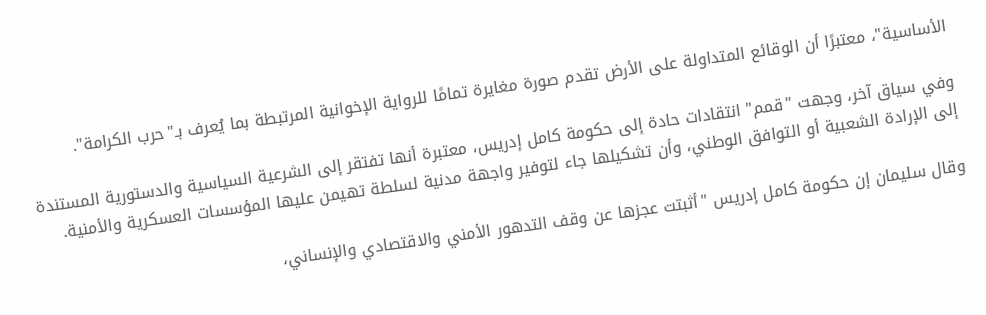الأساسية"، معتبرًا أن الوقائع المتداولة على الأرض تقدم صورة مغايرة تمامًا للرواية الإخوانية المرتبطة بما يُعرف بـ"حرب الكرامة".

وفي سياق آخر، وجهت "قمم" انتقادات حادة إلى حكومة كامل إدريس، معتبرة أنها تفتقر إلى الشرعية السياسية والدستورية المستندة إلى الإرادة الشعبية أو التوافق الوطني، وأن تشكيلها جاء لتوفير واجهة مدنية لسلطة تهيمن عليها المؤسسات العسكرية والأمنية.

وقال سليمان إن حكومة كامل إدريس "أثبتت عجزها عن وقف التدهور الأمني والاقتصادي والإنساني،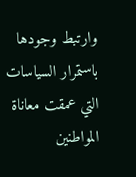وارتبط وجودها باستمرار السياسات التي عمقت معاناة المواطنين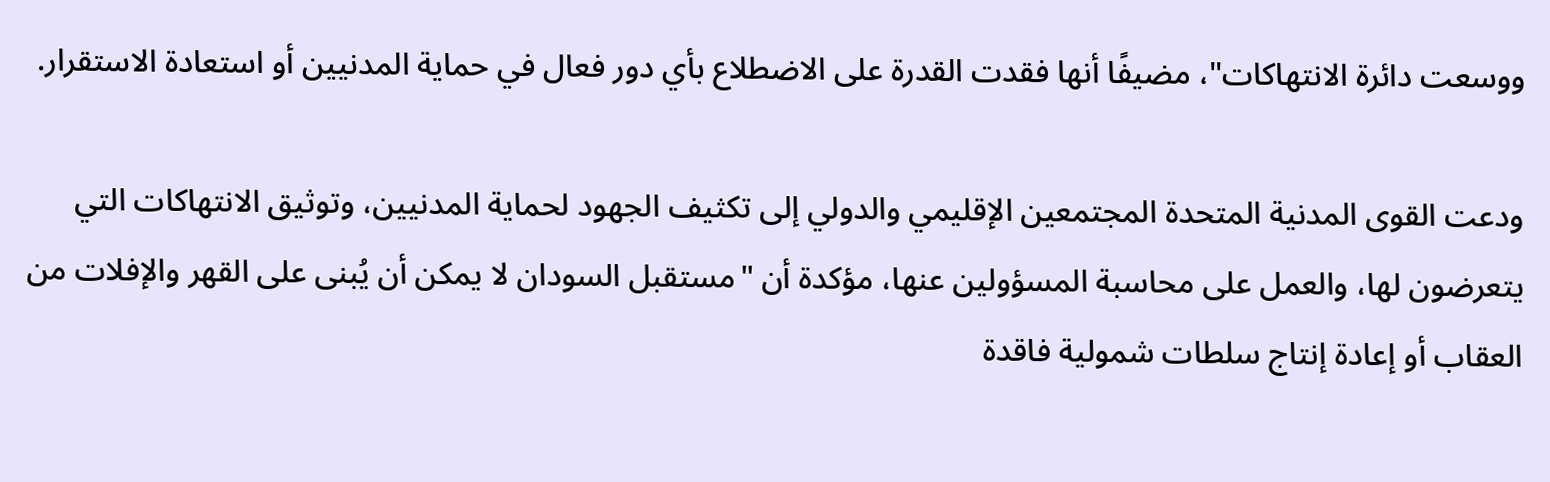ووسعت دائرة الانتهاكات"، مضيفًا أنها فقدت القدرة على الاضطلاع بأي دور فعال في حماية المدنيين أو استعادة الاستقرار.

ودعت القوى المدنية المتحدة المجتمعين الإقليمي والدولي إلى تكثيف الجهود لحماية المدنيين، وتوثيق الانتهاكات التي يتعرضون لها، والعمل على محاسبة المسؤولين عنها، مؤكدة أن "مستقبل السودان لا يمكن أن يُبنى على القهر والإفلات من العقاب أو إعادة إنتاج سلطات شمولية فاقدة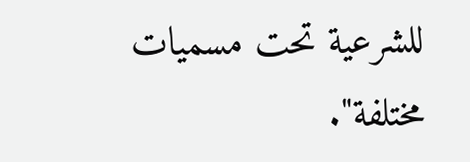للشرعية تحت مسميات مختلفة".